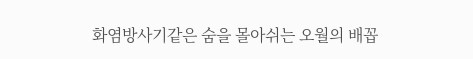화염방사기같은 숨을 몰아쉬는 오월의 배꼽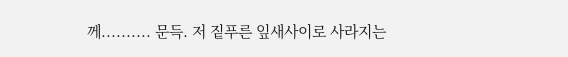께.......... 문득. 저 짙푸른 잎새사이로 사라지는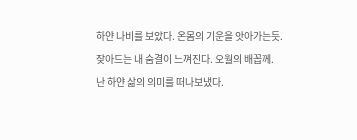하얀 나비를 보았다. 온몸의 기운을 앗아가는듯. 잦아드는 내 숨결이 느껴진다. 오월의 배꼽께. 난 하얀 삶의 의미를 떠나보냈다.